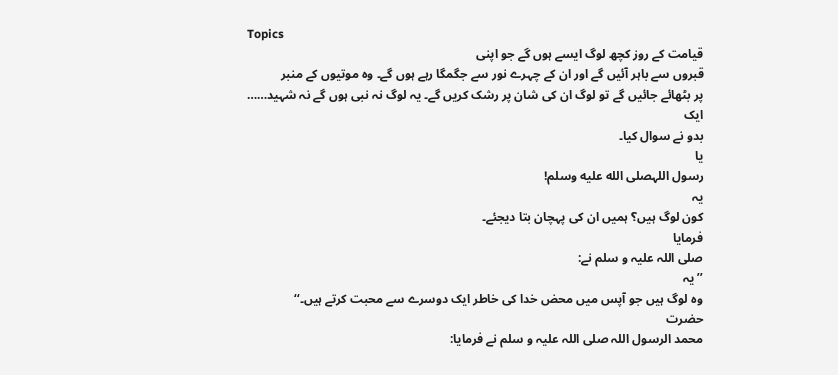Topics
قیامت کے روز کچھ لوگ ایسے ہوں گے جو اپنی
قبروں سے باہر آئیں گے اور ان کے چہرے نور سے جگمگا رہے ہوں گے۔ وہ موتیوں کے منبر
پر بٹھائے جائیں گے تو لوگ ان کی شان پر رشک کریں گے۔ یہ لوگ نہ نبی ہوں گے نہ شہید……
ایک
بدو نے سوال کیا۔
یا
رسول اللہصلى الله عليه وسلم!
یہ
کون لوگ ہیں؟ ہمیں ان کی پہچان بتا دیجئے۔
فرمایا
صلی اللہ علیہ و سلم نے:
’’یہ
وہ لوگ ہیں جو آپس میں محض خدا کی خاطر ایک دوسرے سے محبت کرتے ہیں۔‘‘
حضرت
محمد الرسول اللہ صلی اللہ علیہ و سلم نے فرمایا: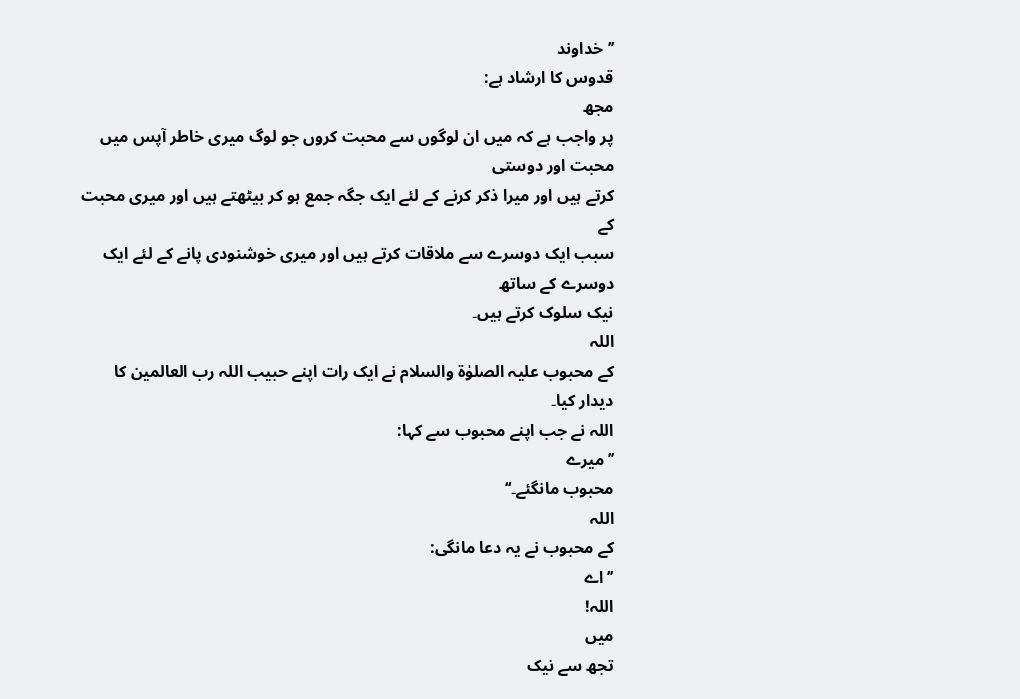’’خداوند
قدوس کا ارشاد ہے:
مجھ
پر واجب ہے کہ میں ان لوگوں سے محبت کروں جو لوگ میری خاطر آپس میں محبت اور دوستی
کرتے ہیں اور میرا ذکر کرنے کے لئے ایک جگہ جمع ہو کر بیٹھتے ہیں اور میری محبت کے
سبب ایک دوسرے سے ملاقات کرتے ہیں اور میری خوشنودی پانے کے لئے ایک دوسرے کے ساتھ
نیک سلوک کرتے ہیں۔
اللہ
کے محبوب علیہ الصلوٰۃ والسلام نے ایک رات اپنے حبیب اللہ رب العالمین کا دیدار کیا۔
اللہ نے جب اپنے محبوب سے کہا:
’’میرے
محبوب مانگئے۔‘‘
اللہ
کے محبوب نے یہ دعا مانگی:
’’اے
اللہ!
میں
تجھ سے نیک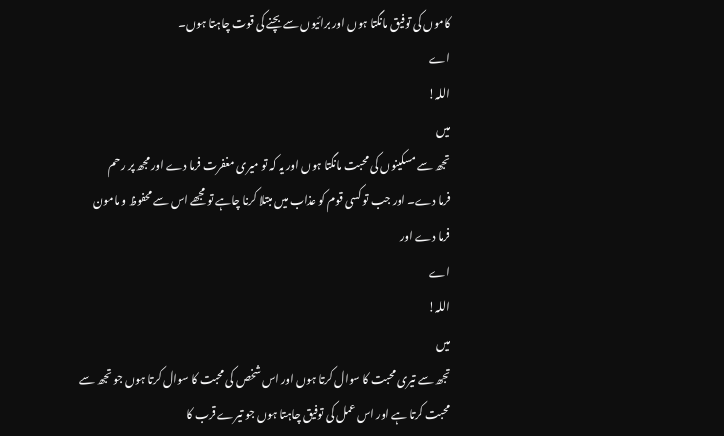کاموں کی توفیق مانگتا ہوں اور برائیوں سے بچنے کی قوت چاہتا ہوں۔
اے
اللہ!
میں
تجھ سے مسکینوں کی محبت مانگتا ہوں اور یہ کہ تو میری مغفرت فرما دے اور مجھ پر رحم
فرما دے۔ اور جب تو کسی قوم کو عذاب میں مبتلا کرنا چاہے تو مجھے اس سے محفوظ و مامون
فرما دے اور
اے
اللہ!
میں
تجھ سے تیری محبت کا سوال کرتا ہوں اور اس شخص کی محبت کا سوال کرتا ہوں جو تجھ سے
محبت کرتا ہے اور اس عمل کی توفیق چاہتا ہوں جو تیرے قرب کا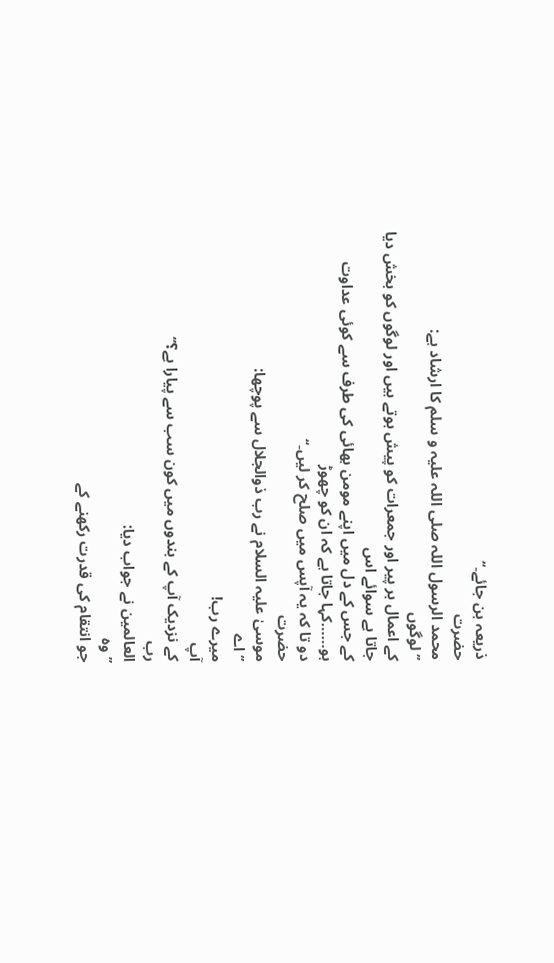ذریعہ بن جائے۔‘‘
حضرت
محمد الرسول اللہ صلی اللہ علیہ و سلم کا ارشاد ہے:
’’لوگوں
کے اعمال ہر پیر اور جمعرات کو پیش ہوتے ہیں اور لوگوں کو بخش دیا جاتا ہے سوائے اس
کے جس کے دل میں اپنے مومن بھائی کی طرف سے کوئی عداوت ہو……کہا جاتا ہے کہ ان کو چھوڑ
دو تا کہ یہ آپس میں صلح کر لیں۔‘‘
حضرت
موسیٰ علیہ السلام نے رب ذوالجلال سے پوچھا:
’’اے
میرے رب!
آپ
کے نزدیک آپ کے بندوں میں کون سب سے پیارا ہے؟‘‘
رب
العالمین نے جواب دیا:
’’وہ
جو انتقام کی قدرت رکھنے کے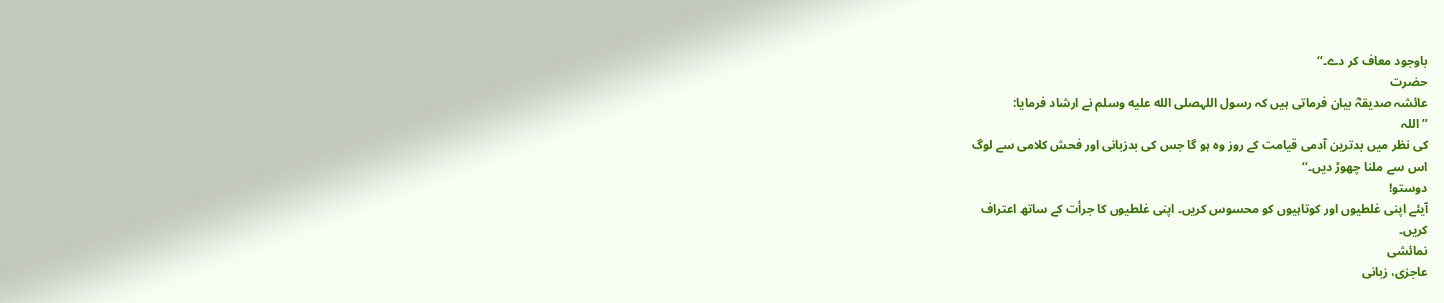باوجود معاف کر دے۔‘‘
حضرت
عائشہ صدیقہؓ بیان فرماتی ہیں کہ رسول اللہصلى الله عليه وسلم نے ارشاد فرمایا:
’’اللہ
کی نظر میں بدترین آدمی قیامت کے روز وہ ہو گا جس کی بدزبانی اور فحش کلامی سے لوگ
اس سے ملنا چھوڑ دیں۔‘‘
دوستو!
آیئے اپنی غلطیوں اور کوتاہیوں کو محسوس کریں۔ اپنی غلطیوں کا جرأت کے ساتھ اعتراف
کریں۔
نمائشی
عاجزی، زبانی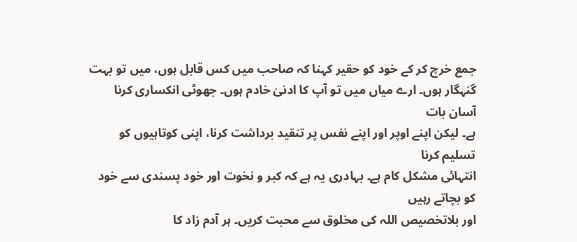جمع خرچ کر کے خود کو حقیر کہنا کہ صاحب میں کس قابل ہوں، میں تو بہت
گنہگار ہوں۔ ارے میاں میں تو آپ کا ادنیٰ خادم ہوں۔ جھوٹی انکساری کرنا آسان بات
ہے۔ لیکن اپنے اوپر اور اپنے نفس پر تنقید برداشت کرنا، اپنی کوتاہیوں کو تسلیم کرنا
انتہائی مشکل کام ہے۔ بہادری یہ ہے کہ کبر و نخوت اور خود پسندی سے خود کو بچاتے رہیں
اور بلاتخصیص اللہ کی مخلوق سے محبت کریں۔ ہر آدم زاد کا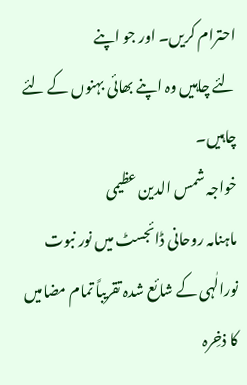احترام کریں۔ اور جو اپنے
لئے چاہیں وہ اپنے بھائی بہنوں کے لئے چاہیں۔
خواجہ شمس الدین عظیمی
ماہنامہ روحانی ڈائجسٹ میں نور نبوت نورالٰہی کے شائع شدہ تقریباً تمام مضامیں کا ذخِرہ